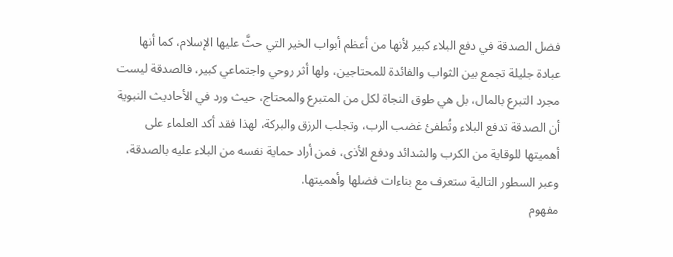فضل الصدقة في دفع البلاء كبير لأنها من أعظم أبواب الخير التي حثَّ عليها الإسلام، كما أنها عبادة جليلة تجمع بين الثواب والفائدة للمحتاجين، ولها أثر روحي واجتماعي كبير، فالصدقة ليست مجرد التبرع بالمال، بل هي طوق النجاة لكل من المتبرع والمحتاج، حيث ورد في الأحاديث النبوية أن الصدقة تدفع البلاء وتُطفئ غضب الرب، وتجلب الرزق والبركة، لهذا فقد أكد العلماء على أهميتها للوقاية من الكرب والشدائد ودفع الأذى، فمن أراد حماية نفسه من البلاء عليه بالصدقة، وعبر السطور التالية ستعرف مع بناءات فضلها وأهميتها.
مفهوم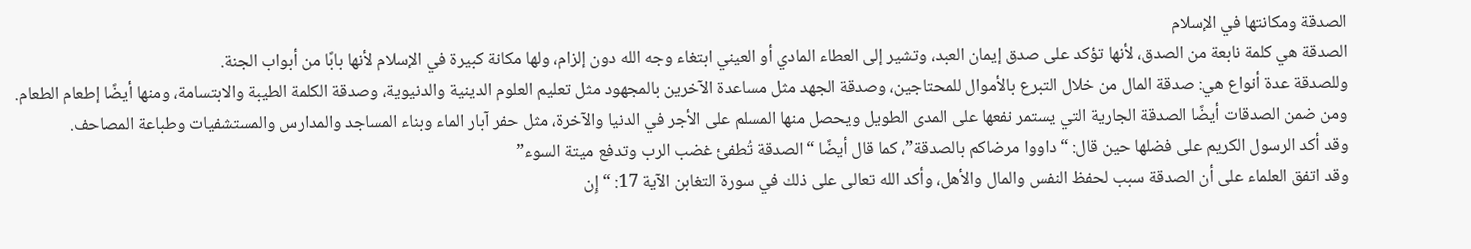الصدقة ومكانتها في الإسلام
الصدقة هي كلمة نابعة من الصدق، لأنها تؤكد على صدق إيمان العبد، وتشير إلى العطاء المادي أو العيني ابتغاء وجه الله دون إلزام، ولها مكانة كبيرة في الإسلام لأنها بابًا من أبواب الجنة.
وللصدقة عدة أنواع هي: صدقة المال من خلال التبرع بالأموال للمحتاجين، وصدقة الجهد مثل مساعدة الآخرين بالمجهود مثل تعليم العلوم الدينية والدنيوية، وصدقة الكلمة الطيبة والابتسامة، ومنها أيضًا إطعام الطعام.
ومن ضمن الصدقات أيضًا الصدقة الجارية التي يستمر نفعها على المدى الطويل ويحصل منها المسلم على الأجر في الدنيا والآخرة، مثل حفر آبار الماء وبناء المساجد والمدارس والمستشفيات وطباعة المصاحف.
وقد أكد الرسول الكريم على فضلها حين قال: “داووا مرضاكم بالصدقة”، كما قال أيضًا “الصدقة تُطفئ غضب الرب وتدفع ميتة السوء”
وقد اتفق العلماء على أن الصدقة سبب لحفظ النفس والمال والأهل، وأكد الله تعالى على ذلك في سورة التغابن الآية 17: “إِن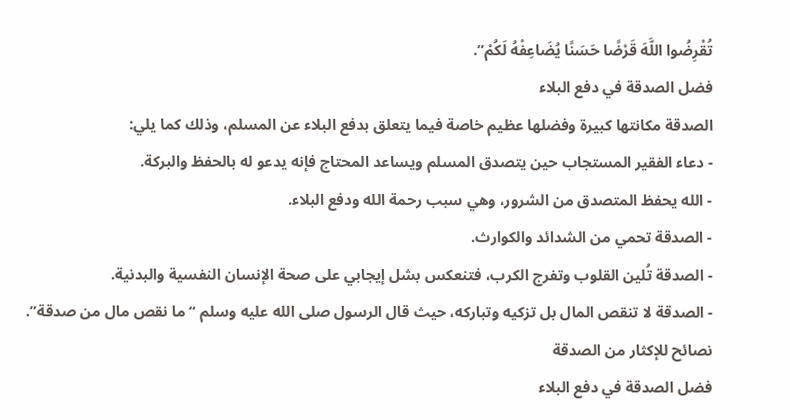تُقْرِضُوا اللَّهَ قَرْضًا حَسَنًا يُضَاعِفْهُ لَكُمْ”.
فضل الصدقة في دفع البلاء
الصدقة مكانتها كبيرة وفضلها عظيم خاصة فيما يتعلق بدفع البلاء عن المسلم، وذلك كما يلي:
- دعاء الفقير المستجاب حين يتصدق المسلم ويساعد المحتاج فإنه يدعو له بالحفظ والبركة.
- الله يحفظ المتصدق من الشرور، وهي سبب رحمة الله ودفع البلاء.
- الصدقة تحمي من الشدائد والكوارث.
- الصدقة تُلين القلوب وتفرج الكرب، فتنعكس بشل إيجابي على صحة الإنسان النفسية والبدنية.
- الصدقة لا تنقص المال بل تزكيه وتباركه، حيث قال الرسول صلى الله عليه وسلم “ما نقص مال من صدقة”.
نصائح للإكثار من الصدقة
فضل الصدقة في دفع البلاء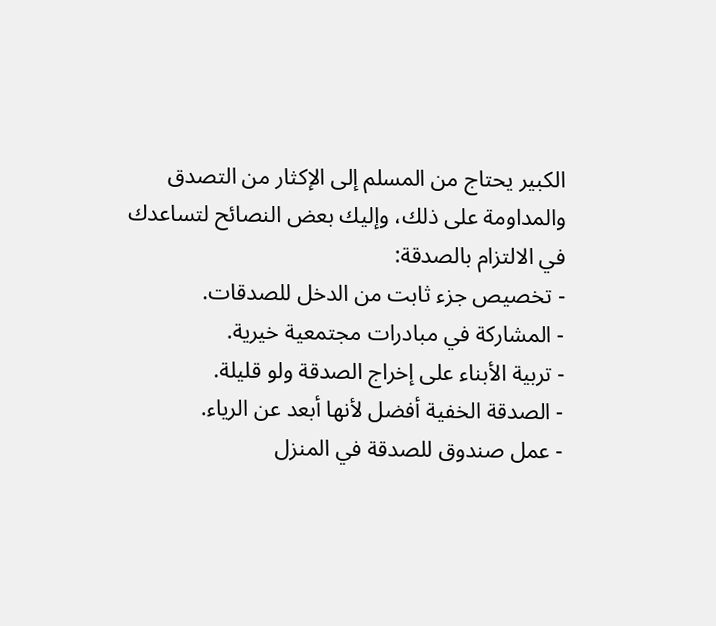الكبير يحتاج من المسلم إلى الإكثار من التصدق والمداومة على ذلك، وإليك بعض النصائح لتساعدك في الالتزام بالصدقة:
- تخصيص جزء ثابت من الدخل للصدقات.
- المشاركة في مبادرات مجتمعية خيرية.
- تربية الأبناء على إخراج الصدقة ولو قليلة.
- الصدقة الخفية أفضل لأنها أبعد عن الرياء.
- عمل صندوق للصدقة في المنزل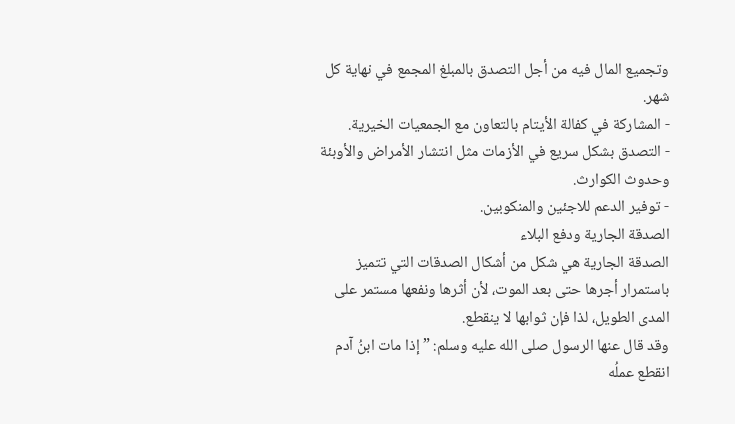وتجميع المال فيه من أجل التصدق بالمبلغ المجمع في نهاية كل شهر.
- المشاركة في كفالة الأيتام بالتعاون مع الجمعيات الخيرية.
- التصدق بشكل سريع في الأزمات مثل انتشار الأمراض والأوبئة وحدوث الكوارث.
- توفير الدعم للاجئين والمنكوبين.
الصدقة الجارية ودفع البلاء
الصدقة الجارية هي شكل من أشكال الصدقات التي تتميز باستمرار أجرها حتى بعد الموت، لأن أثرها ونفعها مستمر على المدى الطويل، لذا فإن ثوابها لا ينقطع.
وقد قال عنها الرسول صلى الله عليه وسلم: ” إذا مات ابنُ آدم انقطع عملُه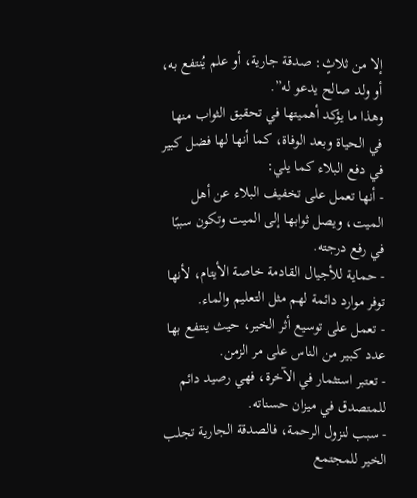إلا من ثلاثٍ: صدقة جارية، أو علم يُنتفع به، أو ولد صالح يدعو له”.
وهذا ما يؤكد أهميتها في تحقيق الثواب منها في الحياة وبعد الوفاة، كما أنها لها فضل كبير في دفع البلاء كما يلي:
- أنها تعمل على تخفيف البلاء عن أهل الميت، ويصل ثوابها إلى الميت وتكون سببًا في رفع درجته.
- حماية للأجيال القادمة خاصة الأيتام، لأنها توفر موارد دائمة لهم مثل التعليم والماء.
- تعمل على توسيع أثر الخير، حيث ينتفع بها عدد كبير من الناس على مر الزمن.
- تعتبر استثمار في الآخرة، فهي رصيد دائم للمتصدق في ميزان حسناته.
- سبب لنزول الرحمة، فالصدقة الجارية تجلب الخير للمجتمع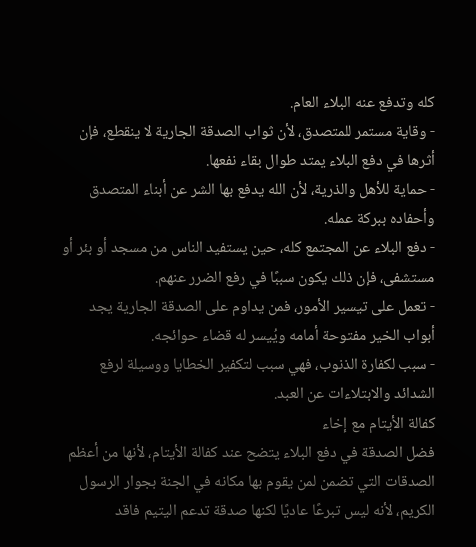كله وتدفع عنه البلاء العام.
- وقاية مستمر للمتصدق، لأن ثواب الصدقة الجارية لا ينقطع، فإن أثرها في دفع البلاء يمتد طوال بقاء نفعها.
- حماية للأهل والذرية، لأن الله يدفع بها الشر عن أبناء المتصدق وأحفاده ببركة عمله.
- دفع البلاء عن المجتمع كله، حين يستفيد الناس من مسجد أو بئر أو مستشفى، فإن ذلك يكون سببًا في رفع الضرر عنهم.
- تعمل على تيسير الأمور، فمن يداوم على الصدقة الجارية يجد أبواب الخير مفتوحة أمامه ويُيسر له قضاء حوائجه.
- سبب لكفارة الذنوب، فهي سبب لتكفير الخطايا ووسيلة لرفع الشدائد والابتلاءات عن العبد.
كفالة الأيتام مع إخاء
فضل الصدقة في دفع البلاء يتضح عند كفالة الأيتام، لأنها من أعظم الصدقات التي تضمن لمن يقوم بها مكانه في الجنة بجوار الرسول الكريم، لأنه ليس تبرعًا عاديًا لكنها صدقة تدعم اليتيم فاقد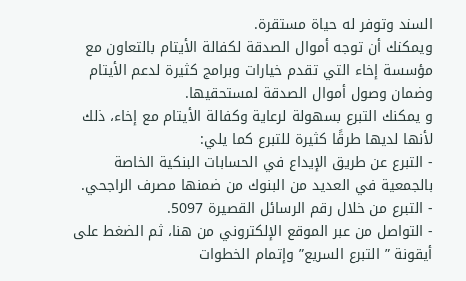السند وتوفر له حياة مستقرة.
ويمكنك أن توجه أموال الصدقة لكفالة الأيتام بالتعاون مع مؤسسة إخاء التي تقدم خيارات وبرامج كثيرة لدعم الأيتام وضمان وصول أموال الصدقة لمستحقيها.
و يمكنك التبرع بسهولة لرعاية وكفالة الأيتام مع إخاء، ذلك لأنها لديها طرقًا كثيرة للتبرع كما يلي:
- التبرع عن طريق الإيداع في الحسابات البنكية الخاصة بالجمعية في العديد من البنوك من ضمنها مصرف الراجحي.
- التبرع من خلال رقم الرسائل القصيرة 5097.
- التواصل من عبر الموقع الإلكتروني من هنا، ثم الضغط على أيقونة ” التبرع السريع” وإتمام الخطوات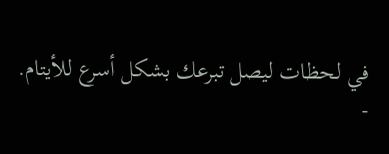في لحظات ليصل تبرعك بشكل أسرع للأيتام.
-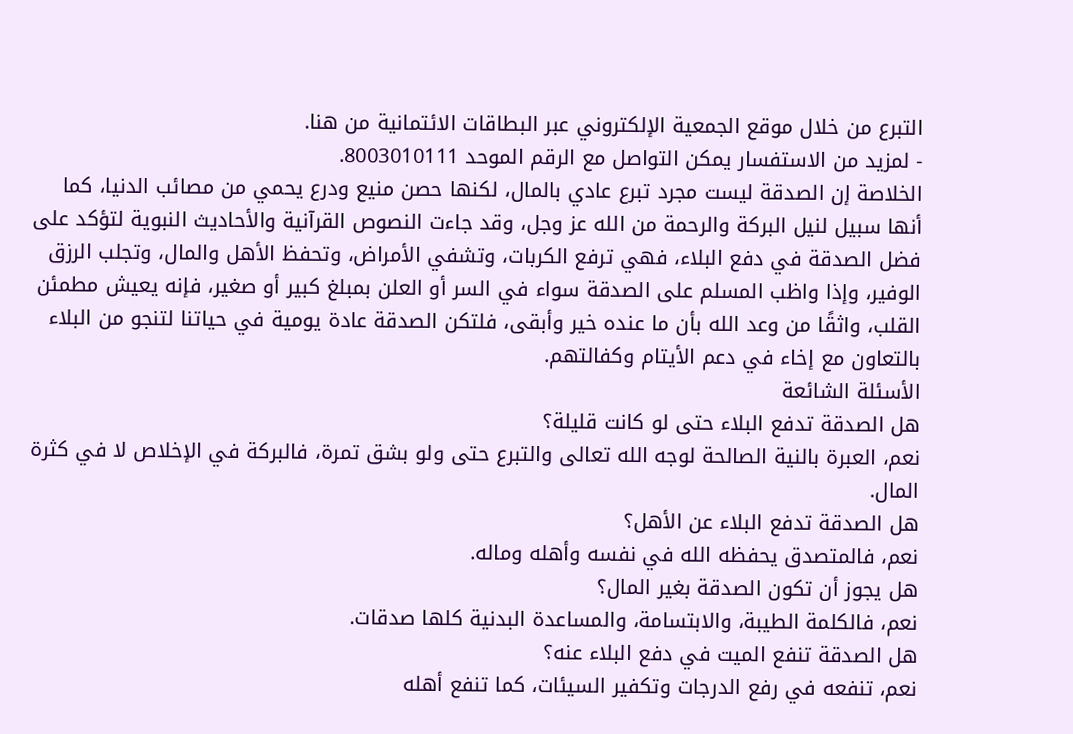التبرع من خلال موقع الجمعية الإلكتروني عبر البطاقات الائتمانية من هنا.
- لمزيد من الاستفسار يمكن التواصل مع الرقم الموحد 8003010111.
الخلاصة إن الصدقة ليست مجرد تبرع عادي بالمال، لكنها حصن منيع ودرع يحمي من مصائب الدنيا، كما أنها سبيل لنيل البركة والرحمة من الله عز وجل، وقد جاءت النصوص القرآنية والأحاديث النبوية لتؤكد على فضل الصدقة في دفع البلاء، فهي ترفع الكربات، وتشفي الأمراض، وتحفظ الأهل والمال، وتجلب الرزق الوفير، وإذا واظب المسلم على الصدقة سواء في السر أو العلن بمبلغ كبير أو صغير، فإنه يعيش مطمئن القلب، واثقًا من وعد الله بأن ما عنده خير وأبقى، فلتكن الصدقة عادة يومية في حياتنا لتنجو من البلاء بالتعاون مع إخاء في دعم الأيتام وكفالتهم.
الأسئلة الشائعة
هل الصدقة تدفع البلاء حتى لو كانت قليلة؟
نعم، العبرة بالنية الصالحة لوجه الله تعالى والتبرع حتى ولو بشق تمرة، فالبركة في الإخلاص لا في كثرة المال.
هل الصدقة تدفع البلاء عن الأهل؟
نعم، فالمتصدق يحفظه الله في نفسه وأهله وماله.
هل يجوز أن تكون الصدقة بغير المال؟
نعم، فالكلمة الطيبة، والابتسامة، والمساعدة البدنية كلها صدقات.
هل الصدقة تنفع الميت في دفع البلاء عنه؟
نعم، تنفعه في رفع الدرجات وتكفير السيئات، كما تنفع أهله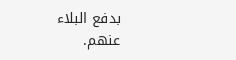بدفع البلاء عنهم.